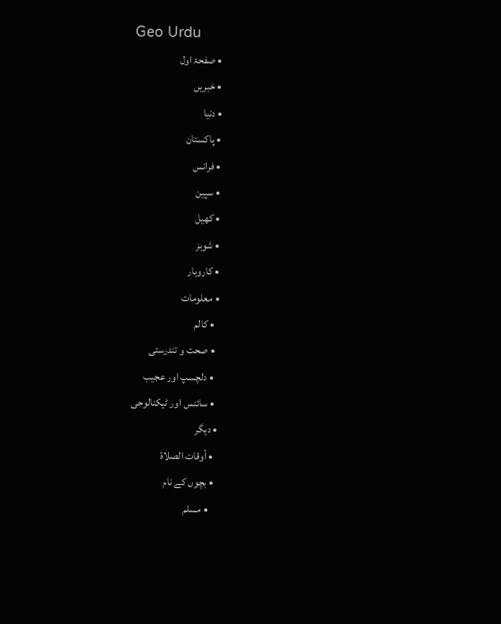Geo Urdu
  • صفحۂ اول
  • خبریں
  • دنیا
  • پاکستان
  • فرانس
  • سپین
  • کھیل
  • شوبز
  • کاروبار
  • معلومات
    • کالم
    • صحت و تندرستی
    • دلچسپ اور عجیب
    • سائنس اور ٹیکنالوجی
  • دیگر
    • أوقات الصلاة
    • بچوں کے نام
      • مسلم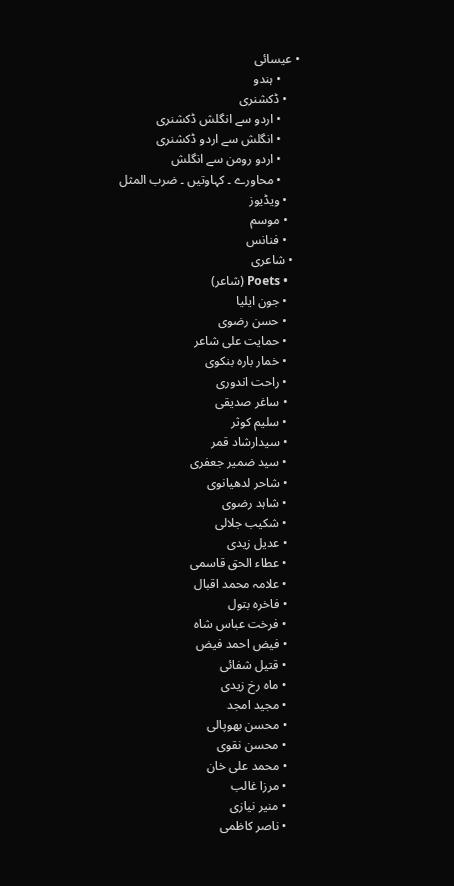• عیسائی
      • ہندو
    • ڈکشنری
      • اردو سے انگلش ڈکشنری
      • انگلش سے اردو ڈکشنری
      • اردو رومن سے انگلش
      • محاورے ۔ کہاوتیں ۔ ضرب المثل
    • ویڈیوز
    • موسم
    • فنانس
  • شاعری
    • Poets (شاعر)
    • جون ایلیا
    • حسن رضوی
    • حمایت علی شاعر
    • خمار بارہ بنکوی
    • راحت اندوری
    • ساغر صدیقی
    • سلیم کوثر
    • سیدارشاد قمر
    • سید ضمیر جعفری
    • شاحر لدھیانوی
    • شاہد رضوی
    • شکیب جلالی
    • عدیل زیدی
    • عطاء الحق قاسمی
    • علامہ محمد اقبال
    • فاخرہ بتول
    • فرخت عباس شاہ
    • فیض احمد فیض
    • قتیل شفائی
    • ماہ رخ زیدی
    • مجید امجد
    • محسن بھوپالی
    • محسن نقوی
    • محمد علی خان
    • مرزا غالب
    • منیر نیازی
    • ناصر کاظمی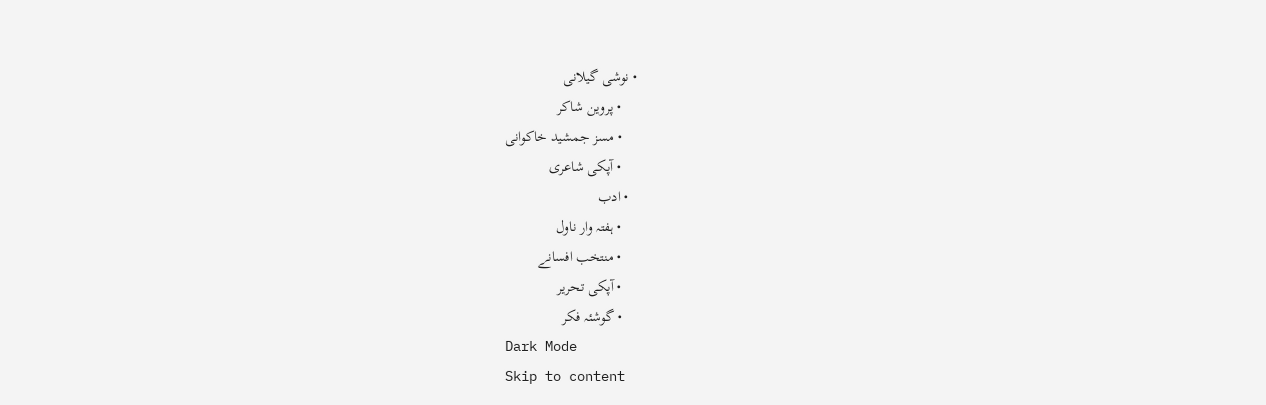• نوشی گیلانی
    • پروین شاکر
    • مسز جمشید خاکوانی
    • آپکی شاعری
  • ادب
    • ہفتہ وار ناول
    • منتخب افسانے
    • آپکی تحریر
    • گوشئہ فکر
Dark Mode
Skip to content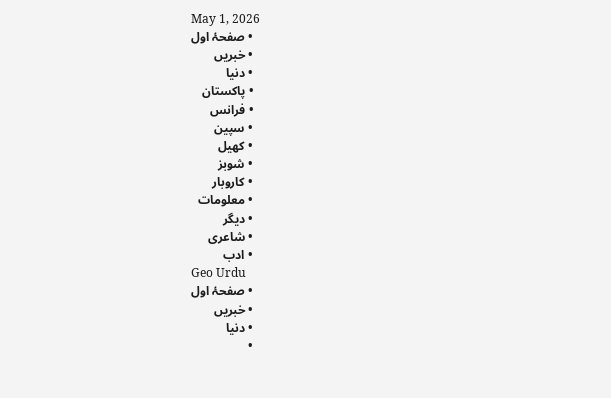May 1, 2026
  • صفحۂ اول
  • خبریں
  • دنیا
  • پاکستان
  • فرانس
  • سپین
  • کھیل
  • شوبز
  • کاروبار
  • معلومات
  • دیگر
  • شاعری
  • ادب
Geo Urdu
  • صفحۂ اول
  • خبریں
  • دنیا
  •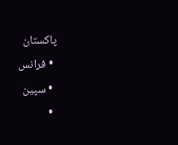پاکستان
  • فرانس
  • سپین
  •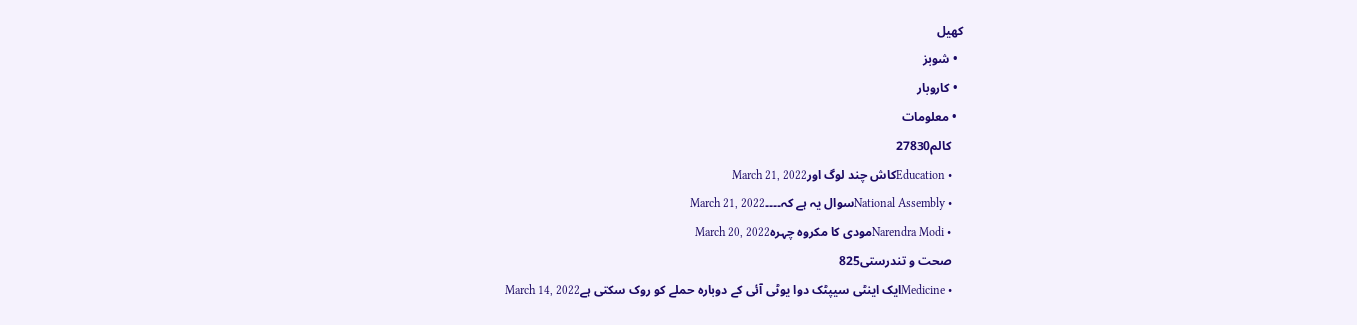کھیل
  • شوبز
  • کاروبار
  • معلومات
    کالم27830
    • Educationکاش چند لوگ اورMarch 21, 2022
    • National Assemblyسوال یہ ہے کہ۔۔۔۔March 21, 2022
    • Narendra Modiمودی کا مکروہ چہرہMarch 20, 2022
    صحت و تندرستی825
    • Medicineایک اینٹی سیپٹک دوا یوٹی آئی کے دوبارہ حملے کو روک سکتی ہےMarch 14, 2022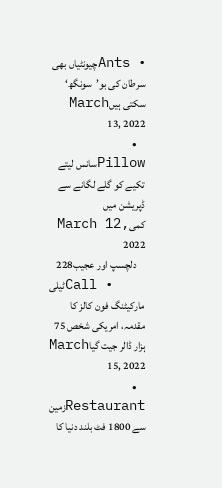• Antsچیونٹیاں بھی سرطان کی بو’سونگھ‘ سکتی ہیںMarch 13, 2022
    • Pillowسانس لیتے تکیے کو گلے لگانے سے ڈپریشن میں کمیMarch 12, 2022
    دلچسپ اور عجیب228
    • Callٹیلی مارکیٹنگ فون کالز کا مقدمہ، امریکی شخص 75 ہزار ڈالر جیت گیاMarch 15, 2022
    • Restaurantزمین سے 1800 فٹ بلند دنیا کا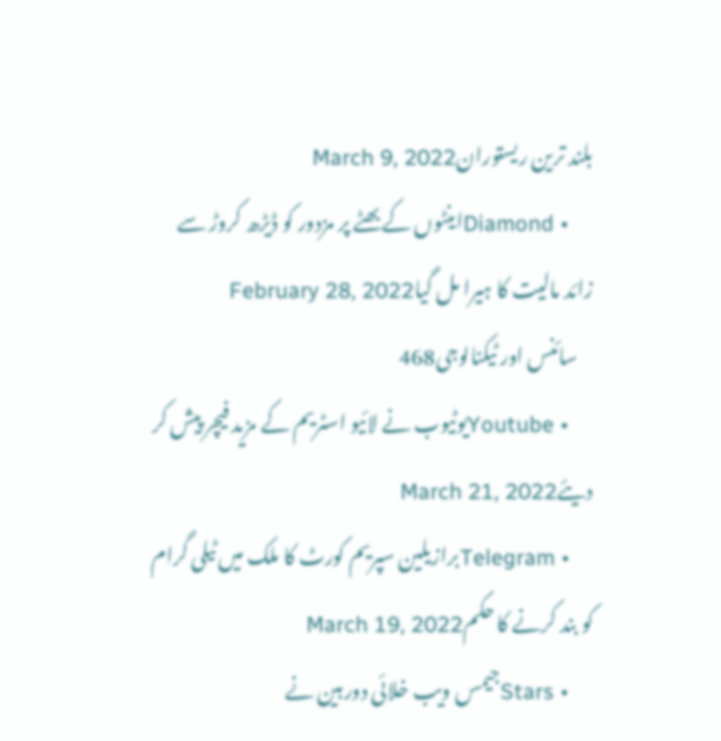بلند ترین ریستورانMarch 9, 2022
    • Diamondاینٹوں کے بھٹے پر مزدور کو ڈیڑھ کروڑ سے زائد مالیت کا ہیرا مل گیاFebruary 28, 2022
    سائنس اور ٹیکنالوجی468
    • Youtubeیوٹیوب نے لائیو اسٹریم کے مزید فیچر پیش کر دیئےMarch 21, 2022
    • Telegramبرازیلین سپریم کورٹ کا ملک میں ٹیلی گرام کو بند کرنے کا حکمMarch 19, 2022
    • Starsجیمس ویب خلائی دوربین نے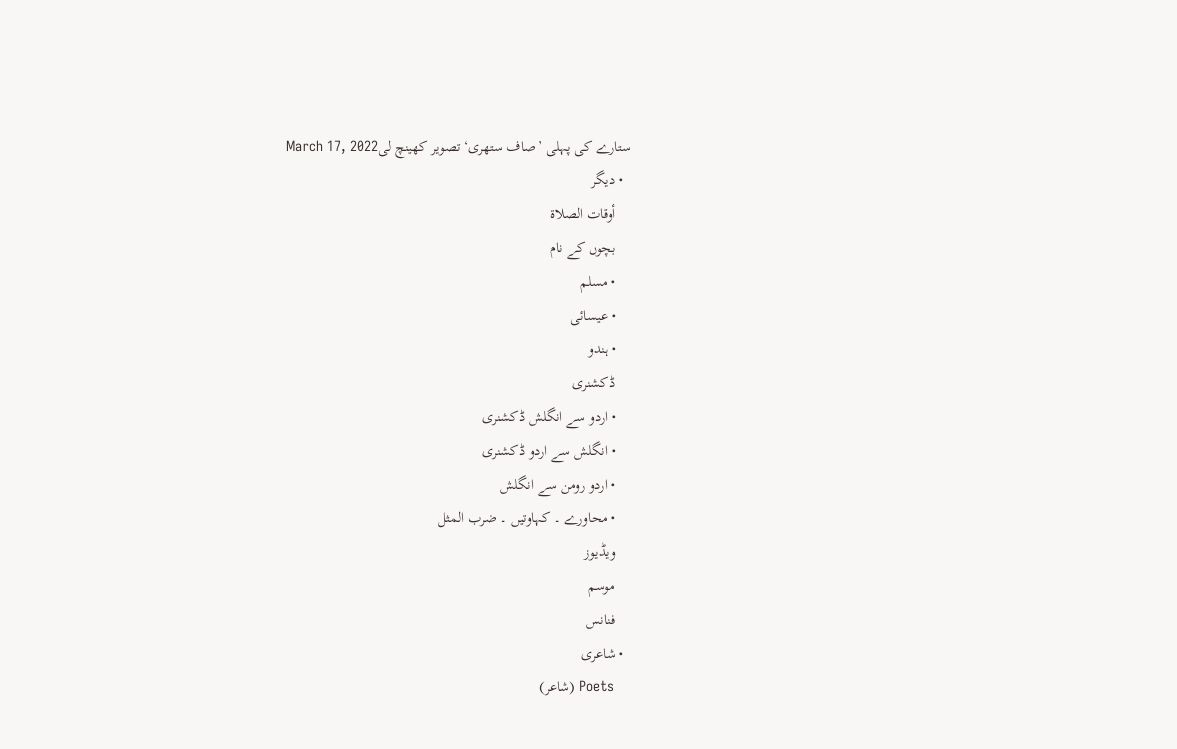ستارے کی پہلی ’صاف ستھری‘ تصویر کھینچ لیMarch 17, 2022
  • دیگر
    أوقات الصلاة
    بچوں کے نام
    • مسلم
    • عیسائی
    • ہندو
    ڈکشنری
    • اردو سے انگلش ڈکشنری
    • انگلش سے اردو ڈکشنری
    • اردو رومن سے انگلش
    • محاورے ۔ کہاوتیں ۔ ضرب المثل
    ویڈیوز
    موسم
    فنانس
  • شاعری
    Poets (شاعر)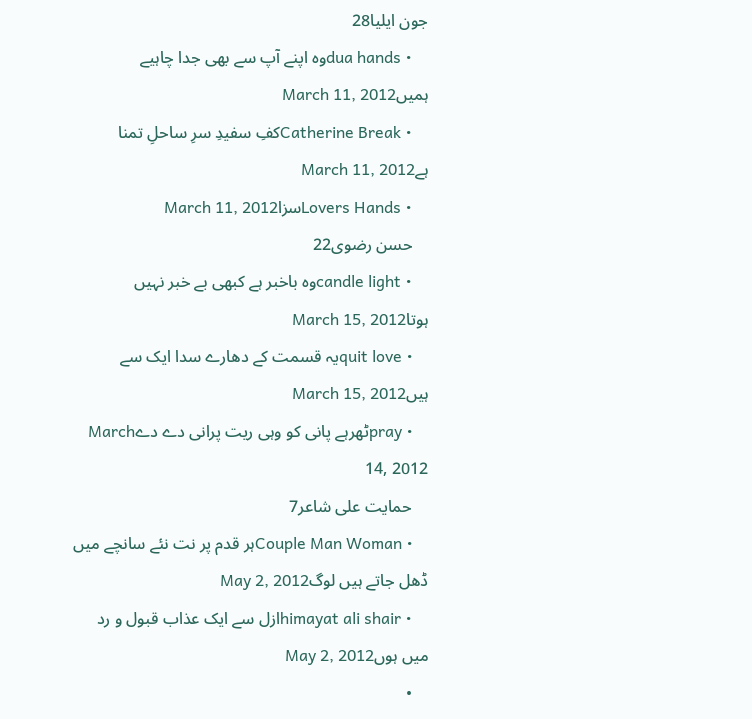جون ایلیا28
    • dua handsوہ اپنے آپ سے بھی جدا چاہیے ہمیںMarch 11, 2012
    • Catherine Breakکفِ سفیدِ سرِ ساحلِ تمنا ہےMarch 11, 2012
    • Lovers HandsسزاMarch 11, 2012
    حسن رضوی22
    • candle lightوہ باخبر ہے کبھی بے خبر نہیں ہوتاMarch 15, 2012
    • quit loveیہ قسمت کے دھارے سدا ایک سے ہیںMarch 15, 2012
    • prayٹھرہے پانی کو وہی ریت پرانی دے دےMarch 14, 2012
    حمایت علی شاعر7
    • Couple Man Womanہر قدم پر نت نئے سانچے میں ڈھل جاتے ہیں لوگMay 2, 2012
    • himayat ali shairازل سے ایک عذاب قبول و رد میں ہوںMay 2, 2012
    •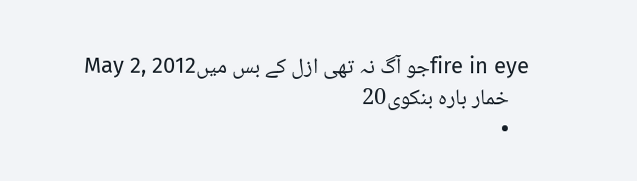fire in eyeجو آگ نہ تھی ازل کے بس میںMay 2, 2012
    خمار بارہ بنکوی20
    •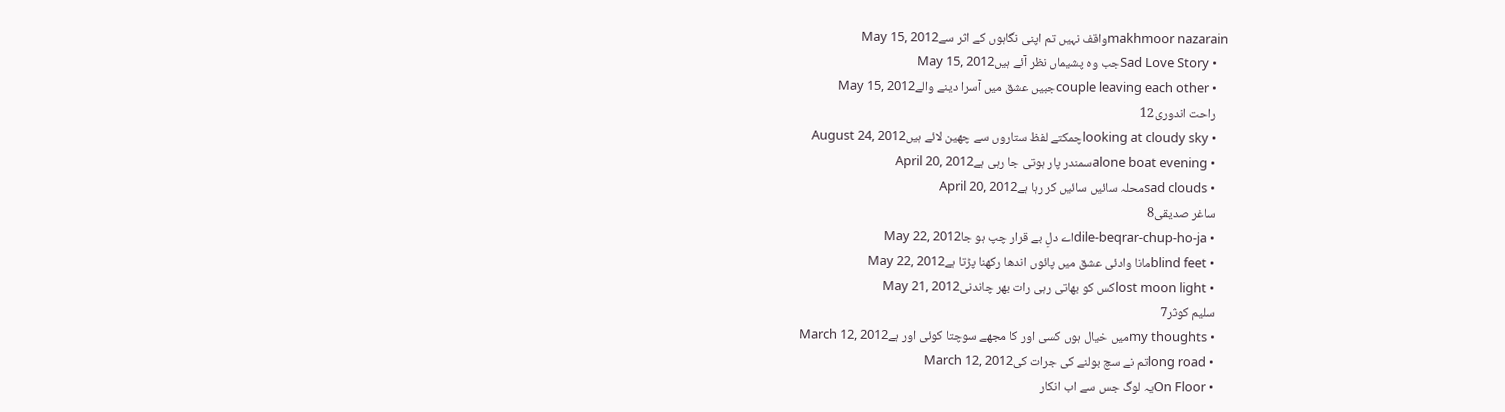makhmoor nazarainواقف نہیں تم اپنی نگاہوں کے اثر سےMay 15, 2012
    • Sad Love Storyجب وہ پشیماں نظر آئے ہیںMay 15, 2012
    • couple leaving each otherجبیں عشق میں آسرا دینے والےMay 15, 2012
    راحت اندوری12
    • looking at cloudy skyچمکتے لفظ ستاروں سے چھین لائے ہیںAugust 24, 2012
    • alone boat eveningسمندر پار ہوتی جا رہی ہےApril 20, 2012
    • sad cloudsمحلہ سائیں سائیں کر رہا ہےApril 20, 2012
    ساغر صدیقی8
    • dile-beqrar-chup-ho-jaاے دلِ بے قرار چپ ہو جاMay 22, 2012
    • blind feetمانا وادئی عشق میں پائوں اندھا رکھنا پڑتا ہےMay 22, 2012
    • lost moon lightکس کو بھاتی رہی رات بھر چاندنیMay 21, 2012
    سلیم کوثر7
    • my thoughtsمیں خیال ہوں کسی اور کا مجھے سوچتا کوئی اور ہےMarch 12, 2012
    • long roadتم نے سچ بولنے کی جرات کیMarch 12, 2012
    • On Floorیہ لوگ جس سے اب انکار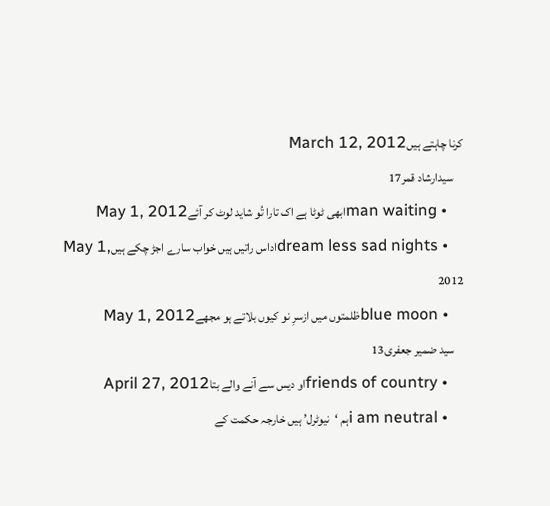کرنا چاہتے ہیںMarch 12, 2012
    سیدارشاد قمر17
    • man waitingابھی ٹوٹا ہے اک تارا تُو شاید لوٹ کر آئےMay 1, 2012
    • dream less sad nightsاداس راتیں ہیں خواب سارے اجڑ چکے ہیںMay 1, 2012
    • blue moonظلمتوں میں ازسرِ نو کیوں بلاتے ہو مجھےMay 1, 2012
    سید ضمیر جعفری13
    • friends of countryاو دیس سے آنے والے بتاApril 27, 2012
    • i am neutralہم ‘نیوٹرل’ ہیں خارجہ حکمت کے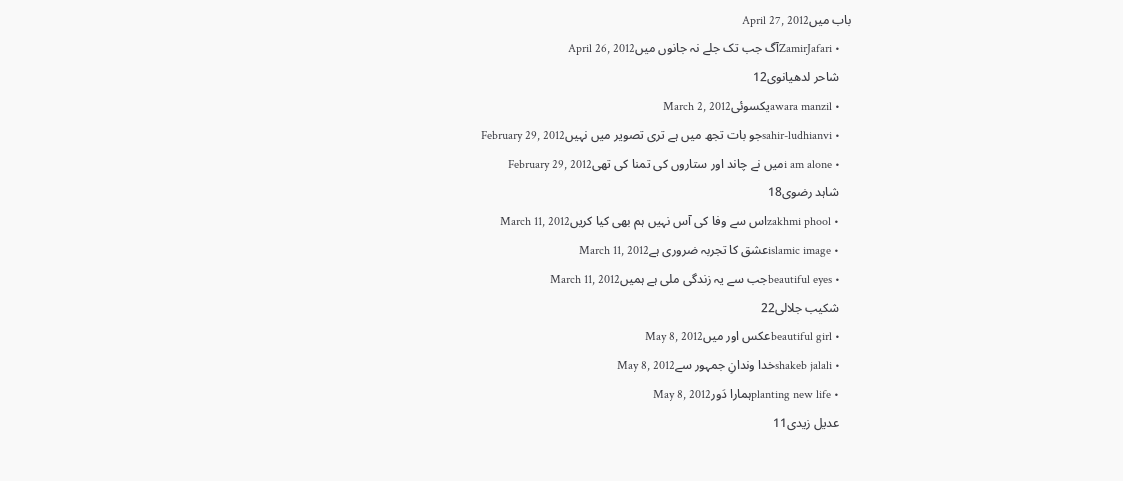باب میںApril 27, 2012
    • ZamirJafariآگ جب تک جلے نہ جانوں میںApril 26, 2012
    شاحر لدھیانوی12
    • awara manzilیکسوئیMarch 2, 2012
    • sahir-ludhianviجو بات تجھ میں ہے تری تصویر میں نہیںFebruary 29, 2012
    • i am aloneمیں نے چاند اور ستاروں کی تمنا کی تھیFebruary 29, 2012
    شاہد رضوی18
    • zakhmi phoolاس سے وفا کی آس نہیں ہم بھی کیا کریںMarch 11, 2012
    • islamic imageعشق کا تجربہ ضروری ہےMarch 11, 2012
    • beautiful eyesجب سے یہ زندگی ملی ہے ہمیںMarch 11, 2012
    شکیب جلالی22
    • beautiful girlعکس اور میںMay 8, 2012
    • shakeb jalaliخدا وندانِ جمہور سےMay 8, 2012
    • planting new lifeہمارا دَورMay 8, 2012
    عدیل زیدی11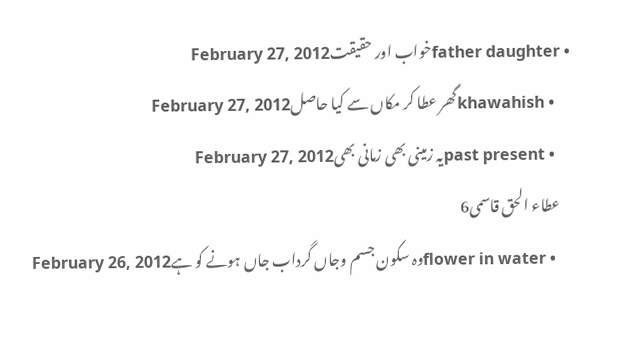• father daughterخواب اور حقیقتFebruary 27, 2012
    • khawahishگھر عطا کر مکاں سے کیا حاصلFebruary 27, 2012
    • past presentیہ زمینی بھی زمانی بھیFebruary 27, 2012
    عطاء الحق قاسمی6
    • flower in waterوہ سکون جسم وجاں گرداب جاں ہونے کو ہےFebruary 26, 2012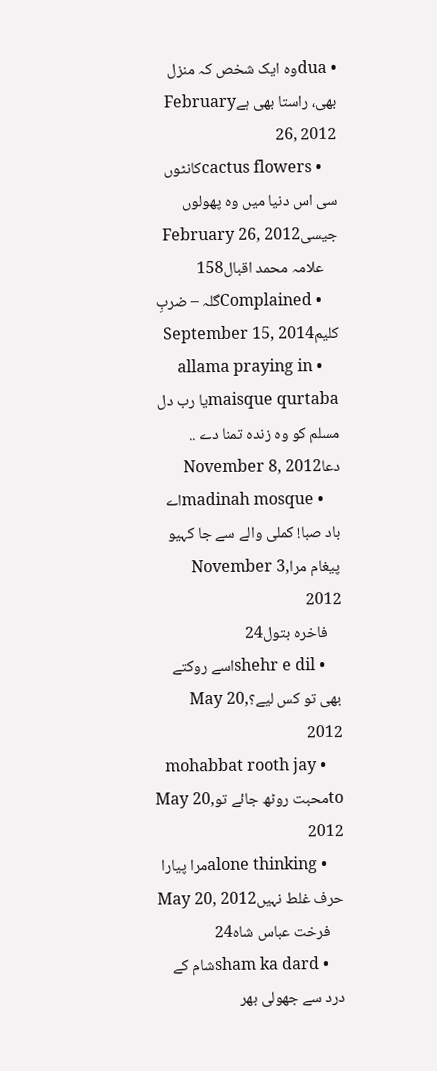• duaوہ ایک شخص کہ منزل بھی، راستا بھی ہےFebruary 26, 2012
    • cactus flowersکانٹوں سی اس دنیا میں وہ پھولوں جیسیFebruary 26, 2012
    علامہ محمد اقبال158
    • Complainedگلہ – ضربِ کلیمSeptember 15, 2014
    • allama praying in maisque qurtabaیا رب دل مسلم کو وہ زندہ تمنا دے .. دعاNovember 8, 2012
    • madinah mosqueاے باد صبا! کملی والے سے جا کہیو پیغام مراNovember 3, 2012
    فاخرہ بتول24
    • shehr e dilاسے روکتے بھی تو کس لیے؟May 20, 2012
    • mohabbat rooth jay toمحبت روٹھ جائے توMay 20, 2012
    • alone thinkingمرا پیارا حرف غلط نہیںMay 20, 2012
    فرخت عباس شاہ24
    • sham ka dardشام کے درد سے جھولی بھر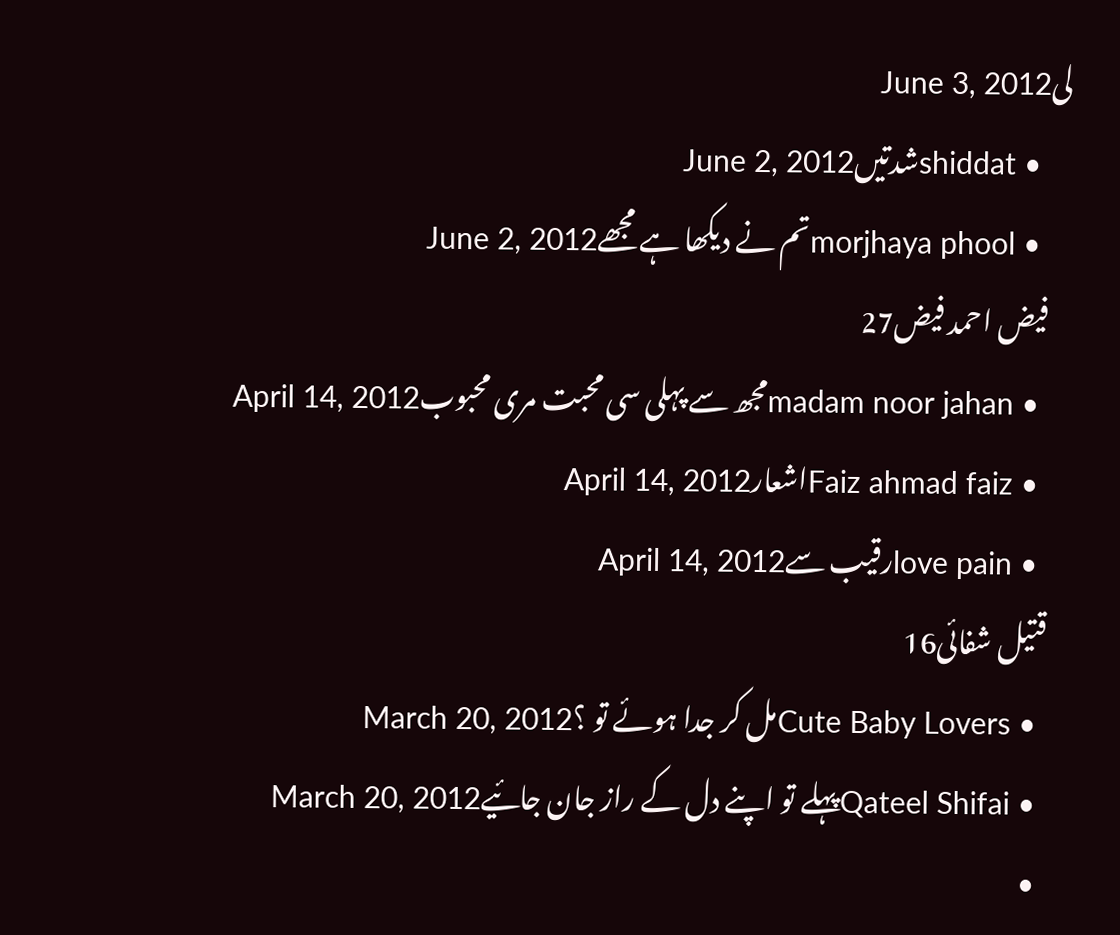لیJune 3, 2012
    • shiddatشدتیںJune 2, 2012
    • morjhaya phoolتم نے دیکھا ہے مجھےJune 2, 2012
    فیض احمد فیض27
    • madam noor jahanمجھ سے پہلی سی محبت مری محبوبApril 14, 2012
    • Faiz ahmad faizاشعارApril 14, 2012
    • love painرقیب سےApril 14, 2012
    قتیل شفائی16
    • Cute Baby Loversمل کر جدا ہوئے تو ؟March 20, 2012
    • Qateel Shifaiپہلے تو اپنے دل کے راز جان جائیےMarch 20, 2012
    •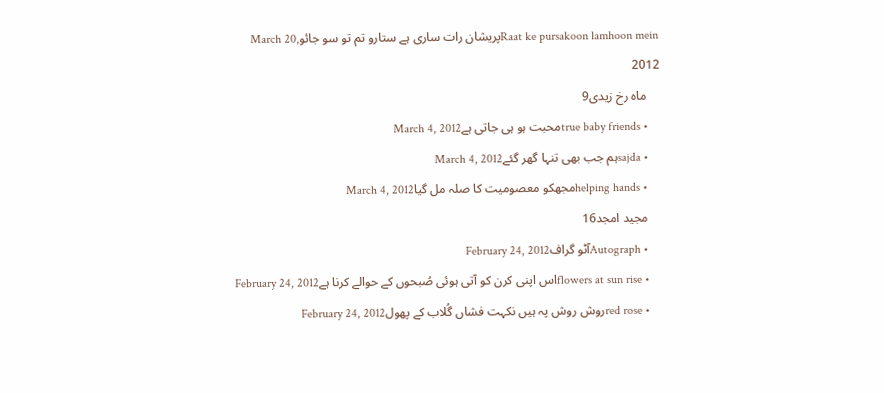Raat ke pursakoon lamhoon meinپریشان رات ساری ہے ستارو تم تو سو جائوMarch 20, 2012
    ماہ رخ زیدی9
    • true baby friendsمحبت ہو ہی جاتی ہےMarch 4, 2012
    • sajdaہم جب بھی تنہا گھر گئےMarch 4, 2012
    • helping handsمجھکو معصومیت کا صلہ مل گیاMarch 4, 2012
    مجید امجد16
    • Autographآٹو گرافFebruary 24, 2012
    • flowers at sun riseاس اپنی کرن کو آتی ہوئی صُبحوں کے حوالے کرنا ہےFebruary 24, 2012
    • red roseروش روش پہ ہیں نکہت فشاں گُلاب کے پھولFebruary 24, 2012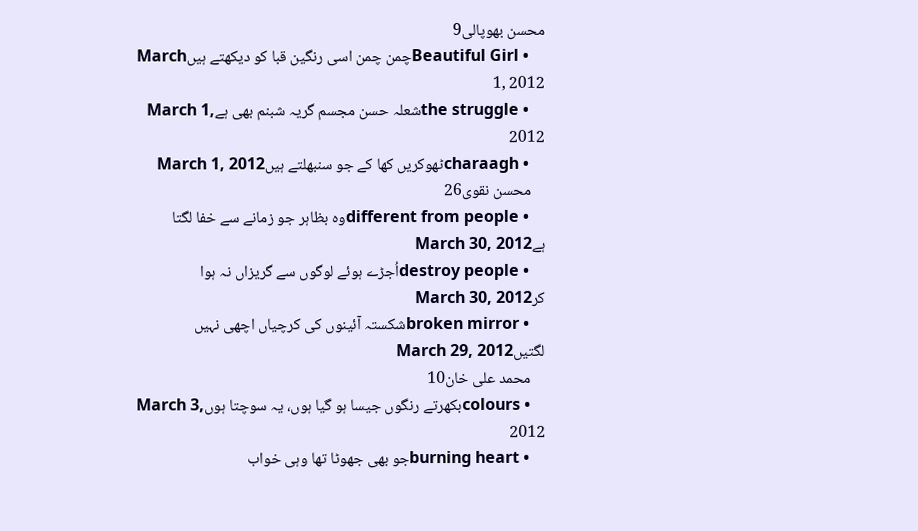محسن بھوپالی9
    • Beautiful Girlچمن چمن اسی رنگین قبا کو دیکھتے ہیںMarch 1, 2012
    • the struggleشعلہ حسن مجسم گریہ شبنم بھی ہےMarch 1, 2012
    • charaaghٹھوکریں کھا کے جو سنبھلتے ہیںMarch 1, 2012
    محسن نقوی26
    • different from peopleوہ بظاہر جو زمانے سے خفا لگتا ہےMarch 30, 2012
    • destroy peopleاُجڑے ہوئے لوگوں سے گریزاں نہ ہوا کرMarch 30, 2012
    • broken mirrorشکستہ آئینوں کی کرچیاں اچھی نہیں لگتیںMarch 29, 2012
    محمد علی خان10
    • coloursبکھرتے رنگوں جیسا ہو گیا ہوں، یہ سوچتا ہوںMarch 3, 2012
    • burning heartجو بھی جھوٹا تھا وہی خواب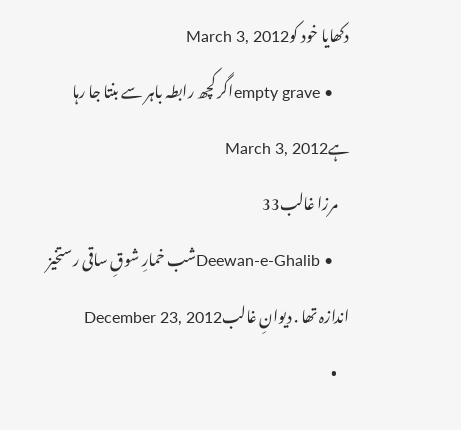دکھایا خود کوMarch 3, 2012
    • empty graveاگر کچھ رابطہ باہر سے بنتا جا رہا ہےMarch 3, 2012
    مرزا غالب33
    • Deewan-e-Ghalibشب خمارِ شوقِ ساقی رستخیز اندازہ تھا . دیوانِ غالبDecember 23, 2012
    •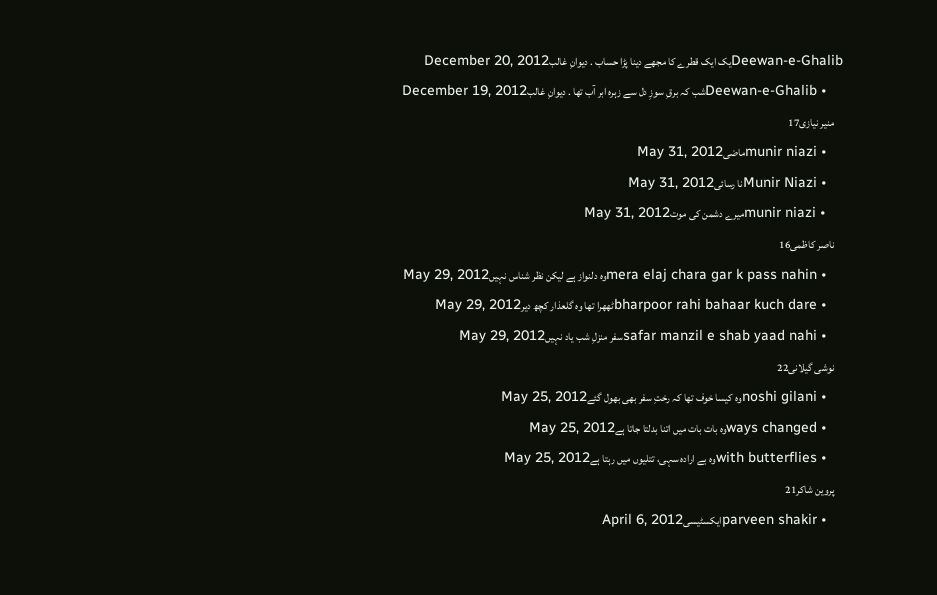Deewan-e-Ghalibیک ایک قطرے کا مجھے دینا پڑا حساب . دیوانِ غالبDecember 20, 2012
    • Deewan-e-Ghalibشب کہ برقِ سوزِ دل سے زہرہ ابر آب تھا . دیوانِ غالبDecember 19, 2012
    منیر نیازی17
    • munir niaziماضیMay 31, 2012
    • Munir Niaziنا رسائیMay 31, 2012
    • munir niaziمیرے دشمن کی موتMay 31, 2012
    ناصر کاظمی16
    • mera elaj chara gar k pass nahinوہ دلنواز ہے لیکن نظر شناس نہیںMay 29, 2012
    • bharpoor rahi bahaar kuch dareٹھھرا تھا وہ گلعذار کچھ دیرMay 29, 2012
    • safar manzil e shab yaad nahiسفر منزلِ شب یاد نہیںMay 29, 2012
    نوشی گیلانی22
    • noshi gilaniوہ کیسا خوف تھا کہ رختِ سفر بھی بھول گئےMay 25, 2012
    • ways changedوہ بات بات میں اتنا بدلتا جاتا ہےMay 25, 2012
    • with butterfliesوہ بے ارادہ سہی، تتلیوں میں رہتا ہےMay 25, 2012
    پروین شاکر21
    • parveen shakirایکسٹیسیApril 6, 2012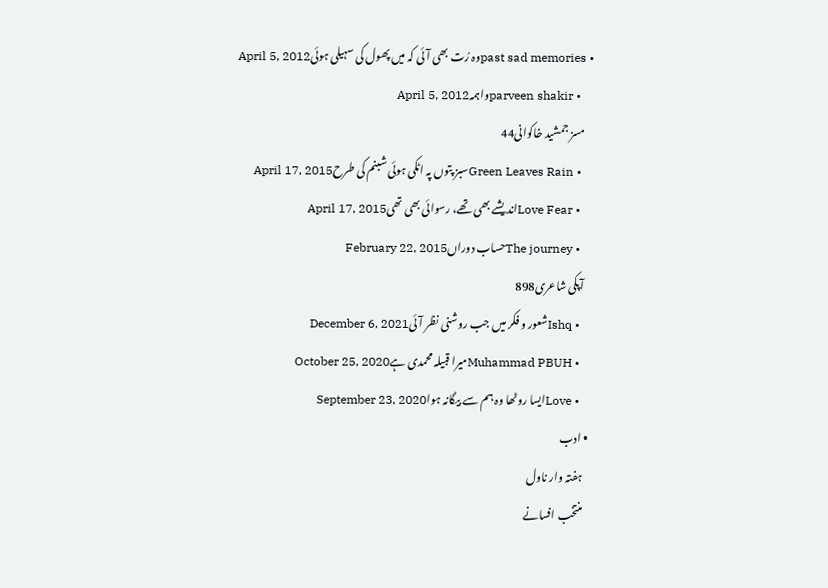• past sad memoriesوہ رُت بھی آئی کہ میں پھول کی سہیلی ہوئیApril 5, 2012
    • parveen shakirواہمہApril 5, 2012
    مسز جمشید خاکوانی44
    • Green Leaves Rainسبز پتوں پہ اٹکی ہوئی شبنم کی طرحApril 17, 2015
    • Love Fearاندیشے بھی تھے، رسوائی بھی تھیApril 17, 2015
    • The journeyحساب دوراںFebruary 22, 2015
    آپکی شاعری898
    • Ishqشعور و فکر میں جب روشنی نظر آئیDecember 6, 2021
    • Muhammad PBUHمیرا قبیلہ محمدی ہےOctober 25, 2020
    • Loveایسا روٹھا وہ ہم سے بیگانہ ہواSeptember 23, 2020
  • ادب
    ہفتہ وار ناول
    منتخب افسانے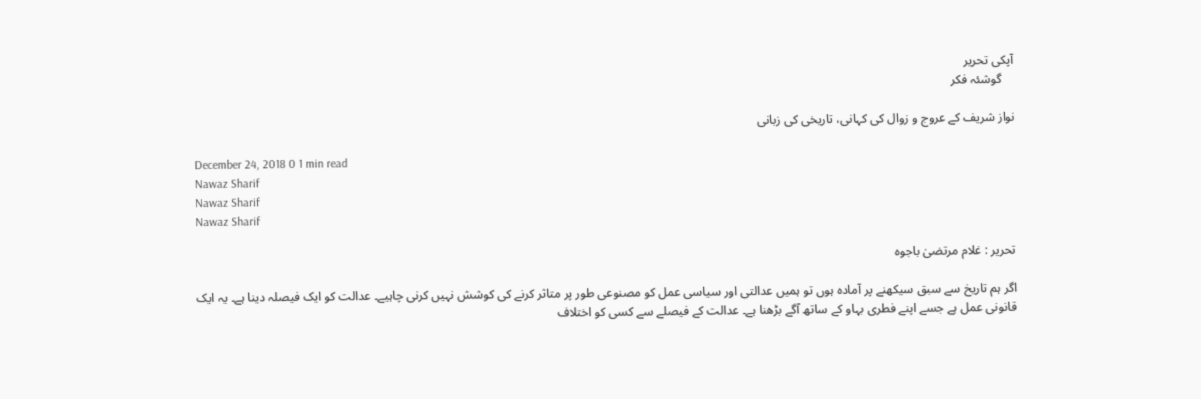آپکی تحریر
    گوشئہ فکر

نواز شریف کے عروج و زوال کی کہانی، تاریخی کی زبانی

December 24, 2018 0 1 min read
Nawaz Sharif
Nawaz Sharif
Nawaz Sharif

تحریر : غلام مرتضیٰ باجوہ

اگر ہم تاریخ سے سبق سیکھنے پر آمادہ ہوں تو ہمیں عدالتی اور سیاسی عمل کو مصنوعی طور پر متاثر کرنے کی کوشش نہیں کرنی چاہیے۔ عدالت کو ایک فیصلہ دینا ہے۔ یہ ایک قانونی عمل ہے جسے اپنے فطری بہاو کے ساتھ آگے بڑھنا ہے۔ عدالت کے فیصلے سے کسی کو اختلاف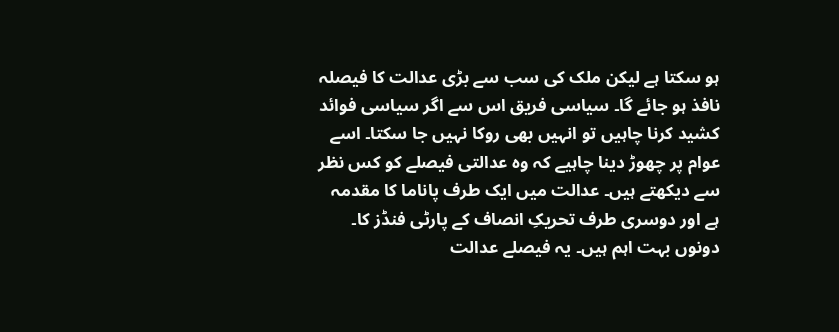ہو سکتا ہے لیکن ملک کی سب سے بڑی عدالت کا فیصلہ نافذ ہو جائے گا۔ سیاسی فریق اس سے اگر سیاسی فوائد کشید کرنا چاہیں تو انہیں بھی روکا نہیں جا سکتا۔ اسے عوام پر چھوڑ دینا چاہیے کہ وہ عدالتی فیصلے کو کس نظر سے دیکھتے ہیں۔ عدالت میں ایک طرف پاناما کا مقدمہ ہے اور دوسری طرف تحریکِ انصاف کے پارٹی فنڈز کا۔ دونوں بہت اہم ہیں۔ یہ فیصلے عدالت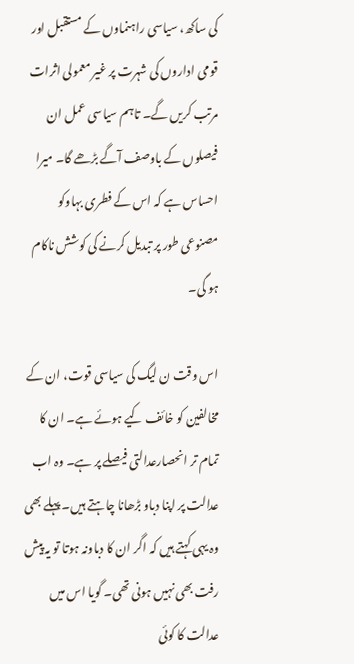کی ساکھ، سیاسی راہنماوں کے مستقبل اور قومی اداروں کی شہرت پر غیر معمولی اثرات مرتب کریں گے۔ تاہم سیاسی عمل ان فیصلوں کے باوصف آگے بڑھے گا۔ میرا احساس ہے کہ اس کے فطری بہاوکو مصنوعی طور پر تبدیل کرنے کی کوشش ناکام ہو گی۔

اس وقت ن لیگ کی سیاسی قوت، ان کے مخالفین کو خائف کیے ہوئے ہے۔ ان کا تمام تر انحصارعدالتی فیصلے پر ہے۔ وہ اب عدالت پر اپنا دباو بڑھانا چاہتے ہیں۔ پہلے بھی وہ یہی کہتے ہیں کہ اگر ان کا دباونہ ہوتا تو یہ پیش رفت بھی نہیں ہونی تھی۔ گویا اس میں عدالت کا کوئی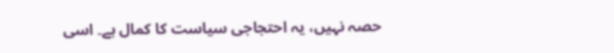حصہ نہیں، یہ احتجاجی سیاست کا کمال ہے۔ اسی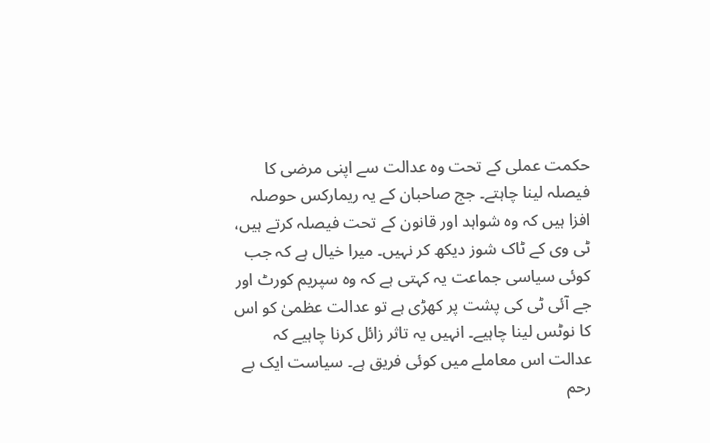حکمت عملی کے تحت وہ عدالت سے اپنی مرضی کا فیصلہ لینا چاہتے۔ جج صاحبان کے یہ ریمارکس حوصلہ افزا ہیں کہ وہ شواہد اور قانون کے تحت فیصلہ کرتے ہیں، ٹی وی کے ٹاک شوز دیکھ کر نہیں۔ میرا خیال ہے کہ جب کوئی سیاسی جماعت یہ کہتی ہے کہ وہ سپریم کورٹ اور جے آئی ٹی کی پشت پر کھڑی ہے تو عدالت عظمیٰ کو اس کا نوٹس لینا چاہیے۔ انہیں یہ تاثر زائل کرنا چاہیے کہ عدالت اس معاملے میں کوئی فریق ہے۔ سیاست ایک بے رحم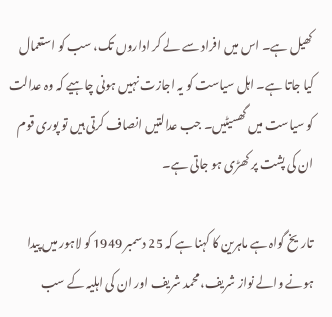کھیل ہے۔ اس میں افراد سے لے کر اداروں تک، سب کو استعمال کیا جاتا ہے۔ اہل سیاست کو یہ اجازت نہیں ہونی چاہیے کہ وہ عدالت کو سیاست میں گھسیٹیں۔ جب عدالتیں انصاف کرتی ہیں تو پوری قوم ان کی پشت پر کھڑی ہو جاتی ہے۔

تاریخ گواہ ہے ماہرین کا کہنا ہے کہ 25 دسمبر 1949 کو لاہور میں پیدا ہونے والے نواز شریف، محمد شریف اور ان کی اہلیہ کے سب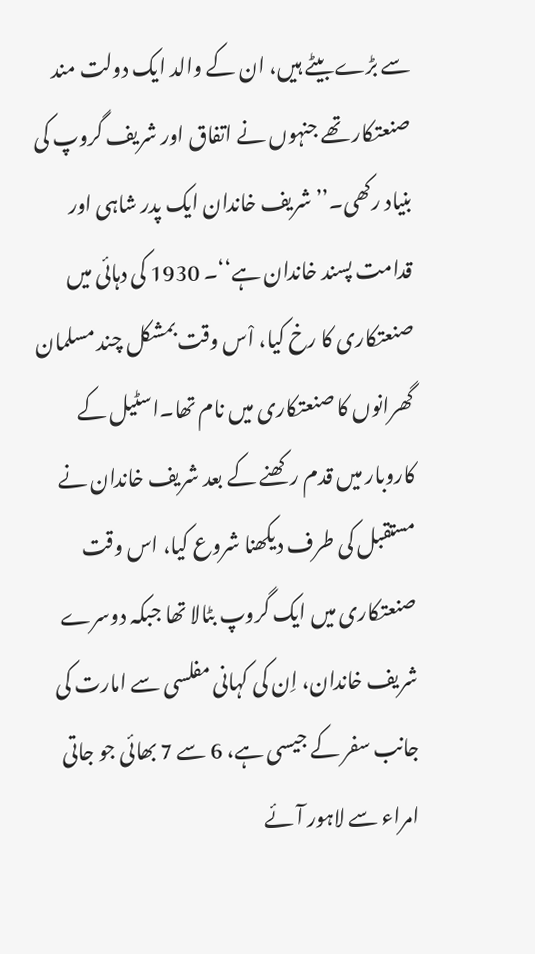سے بڑے بیٹے ہیں، ان کے والد ایک دولت مند صنعتکار تھے جنہوں نے اتفاق اور شریف گروپ کی بنیاد رکھی۔’’شریف خاندان ایک پدر شاہی اور قدامت پسند خاندان ہے‘‘۔ 1930 کی دہائی میں صنعتکاری کا رخ کیا، اْس وقت بمشکل چند مسلمان گھرانوں کا صنعتکاری میں نام تھا۔اسٹیل کے کاروبار میں قدم رکھنے کے بعد شریف خاندان نے مستقبل کی طرف دیکھنا شروع کیا، اس وقت صنعتکاری میں ایک گروپ بٹالا تھا جبکہ دوسرے شریف خاندان، اِن کی کہانی مفلسی سے امارت کی جانب سفر کے جیسی ہے، 6 سے 7 بھائی جو جاتی امراء سے لاہور آئے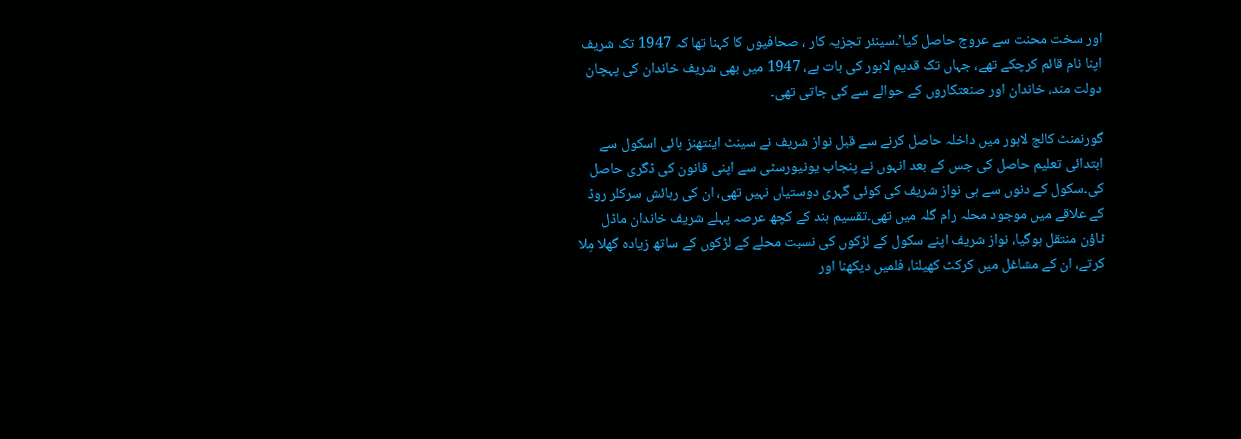اور سخت محنت سے عروج حاصل کیا’۔سینئر تجزیہ کار ، صحافیوں کا کہنا تھا کہ 1947 تک شریف اپنا نام قائم کرچکے تھے، جہاں تک قدیم لاہور کی بات ہے، 1947 میں بھی شریف خاندان کی پہچان دولت مند، خاندان اور صنعتکاروں کے حوالے سے کی جاتی تھی۔

گورنمنٹ کالج لاہور میں داخلہ حاصل کرنے سے قبل نواز شریف نے سینٹ اینتھنز ہائی اسکول سے ابتدائی تعلیم حاصل کی جس کے بعد انہوں نے پنجاب یونیورسٹی سے اپنی قانون کی ڈگری حاصل کی۔سکول کے دنوں سے ہی نواز شریف کی کوئی گہری دوستیاں نہیں تھی، ان کی رہائش سرکلر روڈ کے علاقے میں موجود محلہ رام گلہ میں تھی۔تقسیم ہند کے کچھ عرصہ پہلے شریف خاندان ماڈل ٹاؤن منتقل ہوگیا، نواز شریف اپنے سکول کے لڑکوں کی نسبت محلے کے لڑکوں کے ساتھ زیادہ گھلا مِلا کرتے، ان کے مشاغل میں کرکٹ کھیلنا، فلمیں دیکھنا اور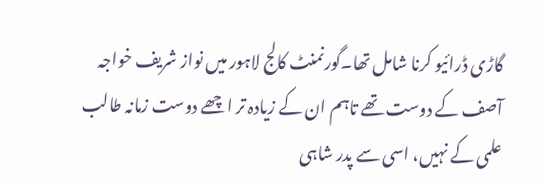گاڑی ڈرائیو کرنا شامل تھا۔گورنمنٹ کالج لاہور میں نواز شریف خواجہ آصف کے دوست تھے تاہم ان کے زیادہ تر اچھے دوست زمانہ طالب علمی کے نہیں، اسی سے پدر شاہی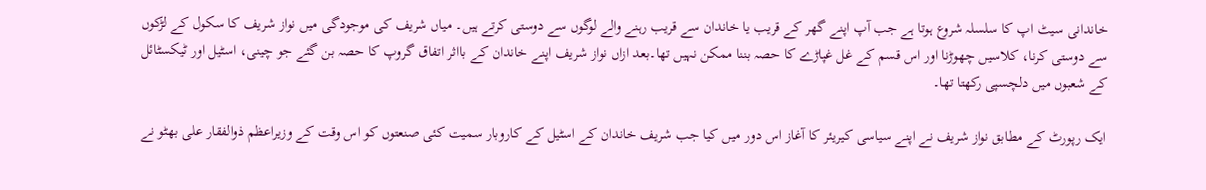خاندانی سیٹ اپ کا سلسلہ شروع ہوتا ہے جب آپ اپنے گھر کے قریب یا خاندان سے قریب رہنے والے لوگوں سے دوستی کرتے ہیں۔ میاں شریف کی موجودگی میں نواز شریف کا سکول کے لڑکوں سے دوستی کرنا، کلاسیں چھوڑنا اور اس قسم کے غل غپاڑے کا حصہ بننا ممکن نہیں تھا۔بعد ازاں نواز شریف اپنے خاندان کے بااثر اتفاق گروپ کا حصہ بن گئے جو چینی، اسٹیل اور ٹیکسٹائل کے شعبوں میں دلچسپی رکھتا تھا۔

ایک رپورٹ کے مطابق نواز شریف نے اپنے سیاسی کیریئر کا آغاز اس دور میں کیا جب شریف خاندان کے اسٹیل کے کاروبار سمیت کئی صنعتوں کو اس وقت کے وزیراعظم ذوالفقار علی بھٹو نے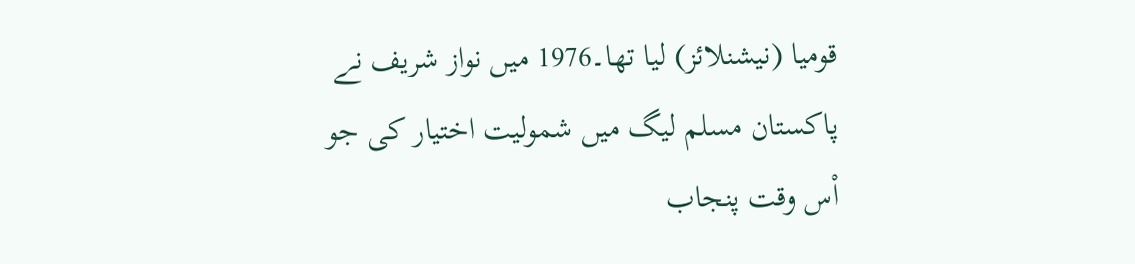قومیا (نیشنلائز) لیا تھا۔1976 میں نواز شریف نے پاکستان مسلم لیگ میں شمولیت اختیار کی جو اْس وقت پنجاب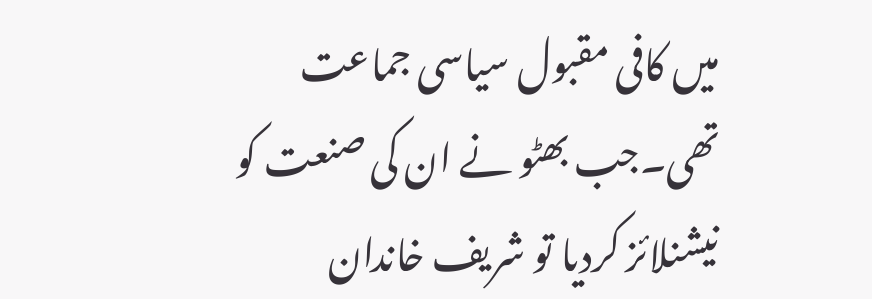میں کافی مقبول سیاسی جماعت تھی۔جب بھٹو نے ان کی صنعت کو نیشنلائز کردیا تو شریف خاندان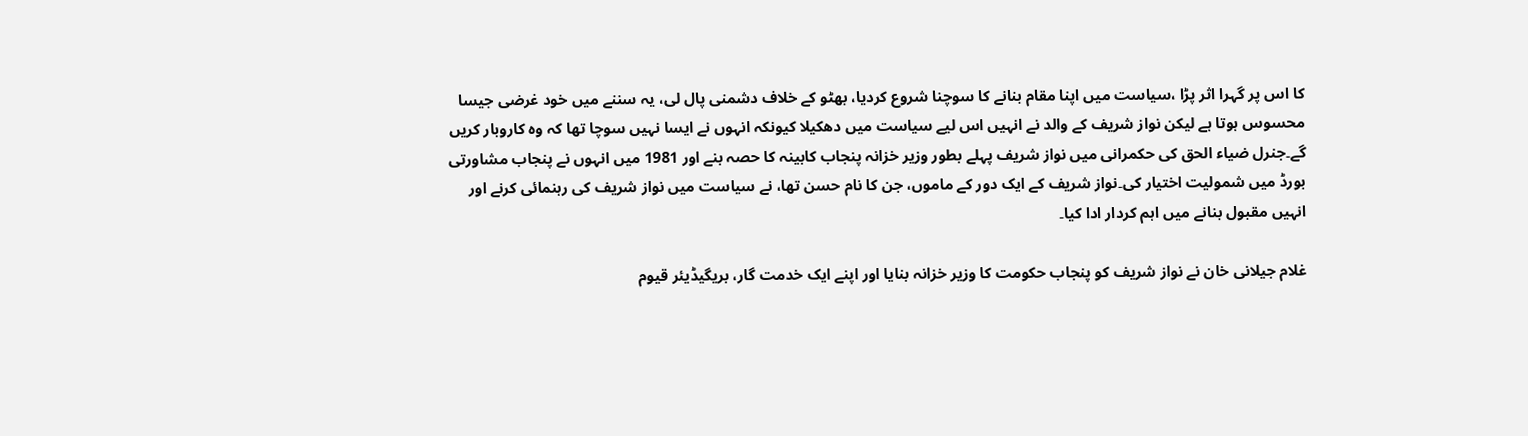کا اس پر گہرا اثر پڑا ،سیاست میں اپنا مقام بنانے کا سوچنا شروع کردیا، بھٹو کے خلاف دشمنی پال لی، یہ سننے میں خود غرضی جیسا محسوس ہوتا ہے لیکن نواز شریف کے والد نے انہیں اس لیے سیاست میں دھکیلا کیونکہ انہوں نے ایسا نہیں سوچا تھا کہ وہ کاروبار کریں گے۔جنرل ضیاء الحق کی حکمرانی میں نواز شریف پہلے بطور وزیر خزانہ پنجاب کابینہ کا حصہ بنے اور 1981 میں انہوں نے پنجاب مشاورتی بورڈ میں شمولیت اختیار کی۔نواز شریف کے ایک دور کے ماموں، جن کا نام حسن تھا، نے سیاست میں نواز شریف کی رہنمائی کرنے اور انہیں مقبول بنانے میں اہم کردار ادا کیا۔

غلام جیلانی خان نے نواز شریف کو پنجاب حکومت کا وزیر خزانہ بنایا اور اپنے ایک خدمت گار، بریگیڈیئر قیوم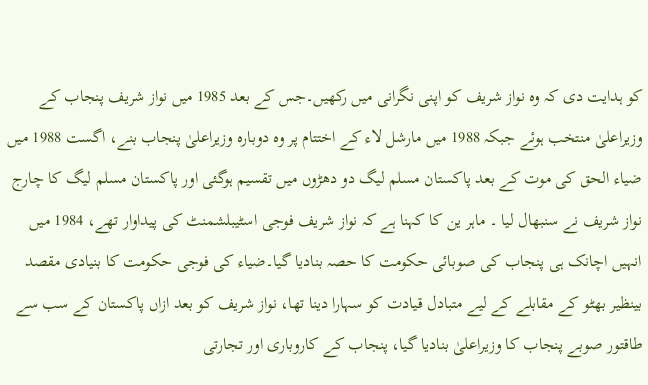کو ہدایت دی کہ وہ نواز شریف کو اپنی نگرانی میں رکھیں۔جس کے بعد 1985 میں نواز شریف پنجاب کے وزیراعلیٰ منتخب ہوئے جبکہ 1988 میں مارشل لاء کے اختتام پر وہ دوبارہ وزیراعلیٰ پنجاب بنے، اگست 1988 میں ضیاء الحق کی موت کے بعد پاکستان مسلم لیگ دو دھڑوں میں تقسیم ہوگئی اور پاکستان مسلم لیگ کا چارج نواز شریف نے سنبھال لیا ۔ ماہر ین کا کہنا ہے کہ نواز شریف فوجی اسٹیبلشمنٹ کی پیداوار تھے، 1984 میں انہیں اچانک ہی پنجاب کی صوبائی حکومت کا حصہ بنادیا گیا۔ضیاء کی فوجی حکومت کا بنیادی مقصد بینظیر بھٹو کے مقابلے کے لیے متبادل قیادت کو سہارا دینا تھا، نواز شریف کو بعد ازاں پاکستان کے سب سے طاقتور صوبے پنجاب کا وزیراعلیٰ بنادیا گیا، پنجاب کے کاروباری اور تجارتی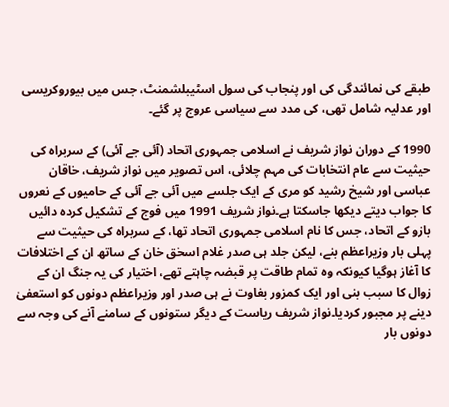طبقے کی نمائندگی کی اور پنجاب کی سول اسٹیبلشمنٹ، جس میں بیوروکریسی اور عدلیہ شامل تھی، کی مدد سے سیاسی عروج پر گئے۔

1990 کے دوران نواز شریف نے اسلامی جمہوری اتحاد (آئی جے آئی) کے سربراہ کی حیثیت سے عام انتخابات کی مہم چلائی، اس تصویر میں نواز شریف، خاقان عباسی اور شیخ رشید کو مری کے ایک جلسے میں آئی جے آئی کے حامیوں کے نعروں کا جواب دیتے دیکھا جاسکتا ہے۔نواز شریف 1991 میں فوج کے تشکیل کردہ دائیں بازو کے اتحاد، جس کا نام اسلامی جمہوری اتحاد تھا، کے سربراہ کی حیثیت سے پہلی بار وزیراعظم بنے، لیکن جلد ہی صدر غلام اسحٰق خان کے ساتھ ان کے اختلافات کا آغاز ہوگیا کیونکہ وہ تمام طاقت پر قبضہ چاہتے تھے، اختیار کی یہ جنگ ان کے زوال کا سبب بنی اور ایک کمزور بغاوت نے ہی صدر اور وزیراعظم دونوں کو استعفیٰ دینے پر مجبور کردیا۔نواز شریف ریاست کے دیگر ستونوں کے سامنے آنے کی وجہ سے دونوں بار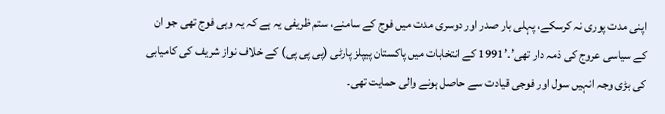اپنی مدت پوری نہ کرسکے، پہلی بار صدر اور دوسری مدت میں فوج کے سامنے، ستم ظریفی یہ ہے کہ یہ وہی فوج تھی جو ان کے سیاسی عروج کی ذمہ دار تھی’۔’1991 کے انتخابات میں پاکستان پیپلز پارٹی (پی پی پی) کے خلاف نواز شریف کی کامیابی کی بڑی وجہ انہیں سول اور فوجی قیادت سے حاصل ہونے والی حمایت تھی۔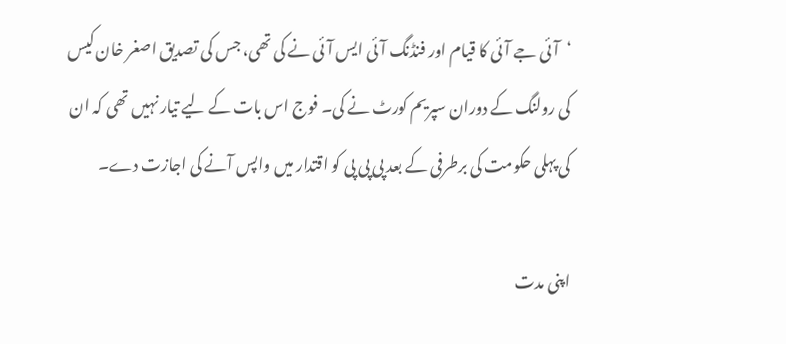‘آئی جے آئی کا قیام اور فنڈنگ آئی ایس آئی نے کی تھی، جس کی تصدیق اصغر خان کیس کی رولنگ کے دوران سپریم کورٹ نے کی۔ فوج اس بات کے لیے تیار نہیں تھی کہ ان کی پہلی حکومت کی برطرفی کے بعد پی پی پی کو اقتدار میں واپس آنے کی اجازت دے۔

اپنی مدت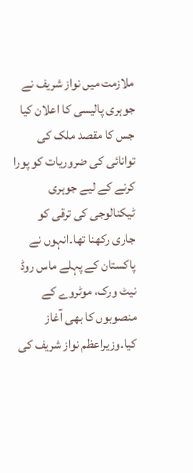ملازمت میں نواز شریف نے جوہری پالیسی کا اعلان کیا جس کا مقصد ملک کی توانائی کی ضروریات کو پورا کرنے کے لیے جوہری ٹیکنالوجی کی ترقی کو جاری رکھنا تھا۔انہوں نے پاکستان کے پہلے ماس روڈ نیٹ ورک، موٹروے کے منصوبوں کا بھی آغاز کیا۔وزیراعظم نواز شریف کی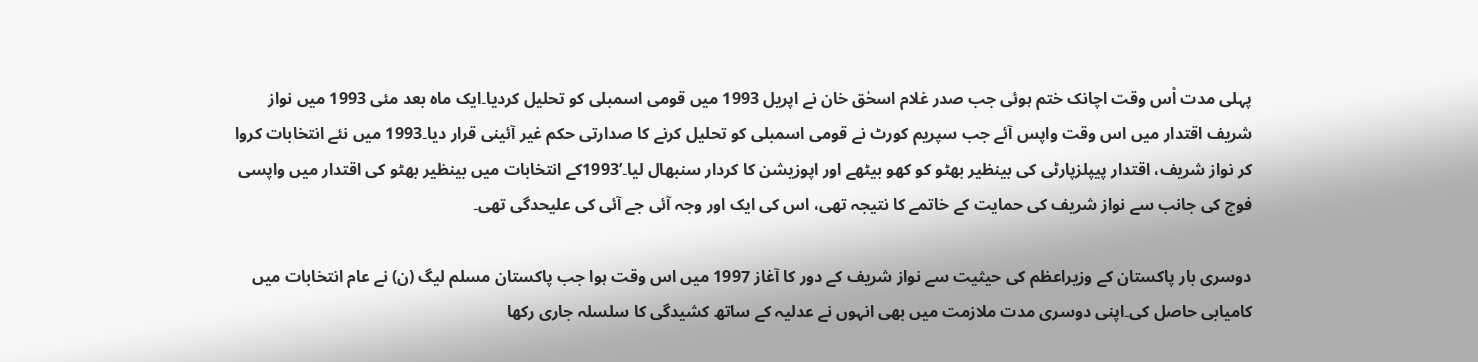پہلی مدت اْس وقت اچانک ختم ہوئی جب صدر غلام اسحٰق خان نے اپریل 1993 میں قومی اسمبلی کو تحلیل کردیا۔ایک ماہ بعد مئی 1993 میں نواز شریف اقتدار میں اس وقت واپس آئے جب سپریم کورٹ نے قومی اسمبلی کو تحلیل کرنے کا صدارتی حکم غیر آئینی قرار دیا۔1993 میں نئے انتخابات کروا کر نواز شریف، اقتدار پیپلزپارٹی کی بینظیر بھٹو کو کھو بیٹھے اور اپوزیشن کا کردار سنبھال لیا۔’1993کے انتخابات میں بینظیر بھٹو کی اقتدار میں واپسی فوج کی جانب سے نواز شریف کی حمایت کے خاتمے کا نتیجہ تھی، اس کی ایک اور وجہ آئی جے آئی کی علیحدگی تھی۔

دوسری بار پاکستان کے وزیراعظم کی حیثیت سے نواز شریف کے دور کا آغاز 1997 میں اس وقت ہوا جب پاکستان مسلم لیگ (ن) نے عام انتخابات میں کامیابی حاصل کی۔اپنی دوسری مدت ملازمت میں بھی انہوں نے عدلیہ کے ساتھ کشیدگی کا سلسلہ جاری رکھا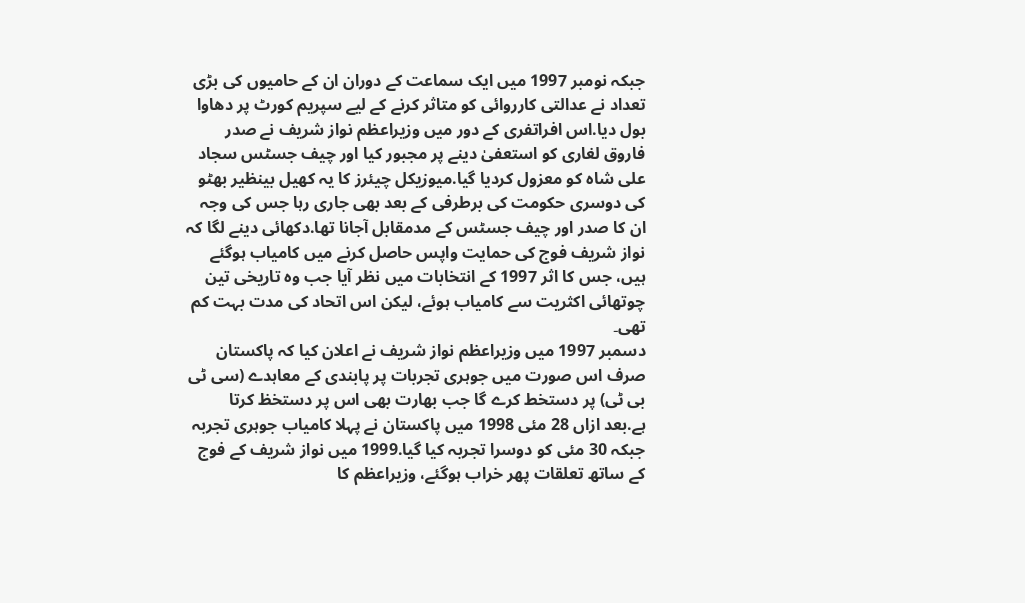جبکہ نومبر 1997 میں ایک سماعت کے دوران ان کے حامیوں کی بڑی تعداد نے عدالتی کارروائی کو متاثر کرنے کے لیے سپریم کورٹ پر دھاوا بول دیا.اس افراتفری کے دور میں وزیراعظم نواز شریف نے صدر فاروق لغاری کو استعفیٰ دینے پر مجبور کیا اور چیف جسٹس سجاد علی شاہ کو معزول کردیا گیا.میوزیکل چیئرز کا یہ کھیل بینظیر بھٹو کی دوسری حکومت کی برطرفی کے بعد بھی جاری رہا جس کی وجہ ان کا صدر اور چیف جسٹس کے مدمقابل آجانا تھا.دکھائی دینے لگا کہ نواز شریف فوج کی حمایت واپس حاصل کرنے میں کامیاب ہوگئے ہیں، جس کا اثر 1997 کے انتخابات میں نظر آیا جب وہ تاریخی تین چوتھائی اکثریت سے کامیاب ہوئے، لیکن اس اتحاد کی مدت بہت کم تھی۔
دسمبر 1997 میں وزیراعظم نواز شریف نے اعلان کیا کہ پاکستان صرف اس صورت میں جوہری تجربات پر پابندی کے معاہدے (سی ٹی بی ٹی) پر دستخط کرے گا جب بھارت بھی اس پر دستخظ کرتا ہے.بعد ازاں 28 مئی 1998 میں پاکستان نے پہلا کامیاب جوہری تجربہ جبکہ 30 مئی کو دوسرا تجربہ کیا گیا.1999 میں نواز شریف کے فوج کے ساتھ تعلقات پھر خراب ہوگئے، وزیراعظم کا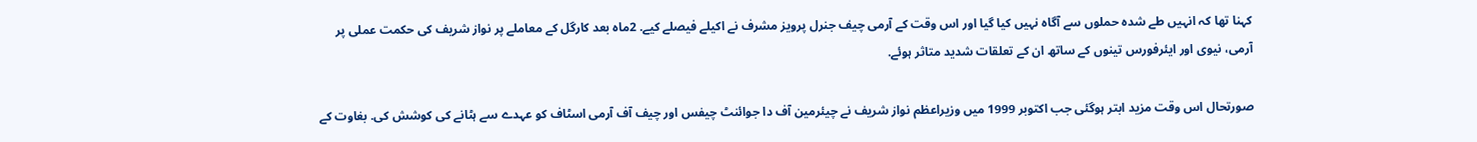کہنا تھا کہ انہیں طے شدہ حملوں سے آگاہ نہیں کیا گیا اور اس وقت کے آرمی چیف جنرل پرویز مشرف نے اکیلے فیصلے کیے. 2ماہ بعد کارگل کے معاملے پر نواز شریف کی حکمت عملی پر آرمی، نیوی اور ایئرفورس تینوں کے ساتھ ان کے تعلقات شدید متاثر ہوئے.

صورتحال اس وقت مزید ابتر ہوگئی جب اکتوبر 1999 میں وزیراعظم نواز شریف نے چیئرمین آف دا جوائنٹ چیفس اور چیف آف آرمی اسٹاف کو عہدے سے ہٹانے کی کوشش کی. بغاوت کے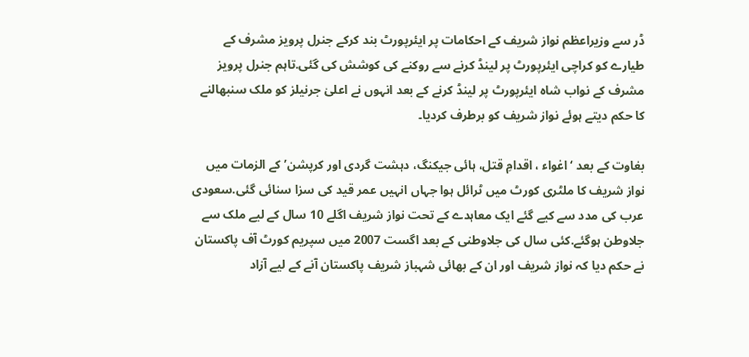ڈر سے وزیراعظم نواز شریف کے احکامات پر ایئرپورٹ بند کرکے جنرل پرویز مشرف کے طیارے کو کراچی ایئرپورٹ پر لینڈ کرنے سے روکنے کی کوشش کی گئی.تاہم جنرل پرویز مشرف کے نواب شاہ ایئرپورٹ پر لینڈ کرنے کے بعد انہوں نے اعلیٰ جرنیلز کو ملک سنبھالنے کا حکم دیتے ہوئے نواز شریف کو برطرف کردیا۔

بغاوت کے بعد ‘اغواء ، اقدامِ قتل، ہائی جیکنگ، دہشت گردی اور کرپشن’ کے الزمات میں نواز شریف کا ملٹری کورٹ میں ٹرائل ہوا جہاں انہیں عمر قید کی سزا سنائی گئی.سعودی عرب کی مدد سے کیے گئے ایک معاہدے کے تحت نواز شریف اگلے 10 سال کے لیے ملک سے جلاوطن ہوگئے.کئی سال کی جلاوطنی کے بعد اگست 2007 میں سپریم کورٹ آف پاکستان نے حکم دیا کہ نواز شریف اور ان کے بھائی شہباز شریف پاکستان آنے کے لیے آزاد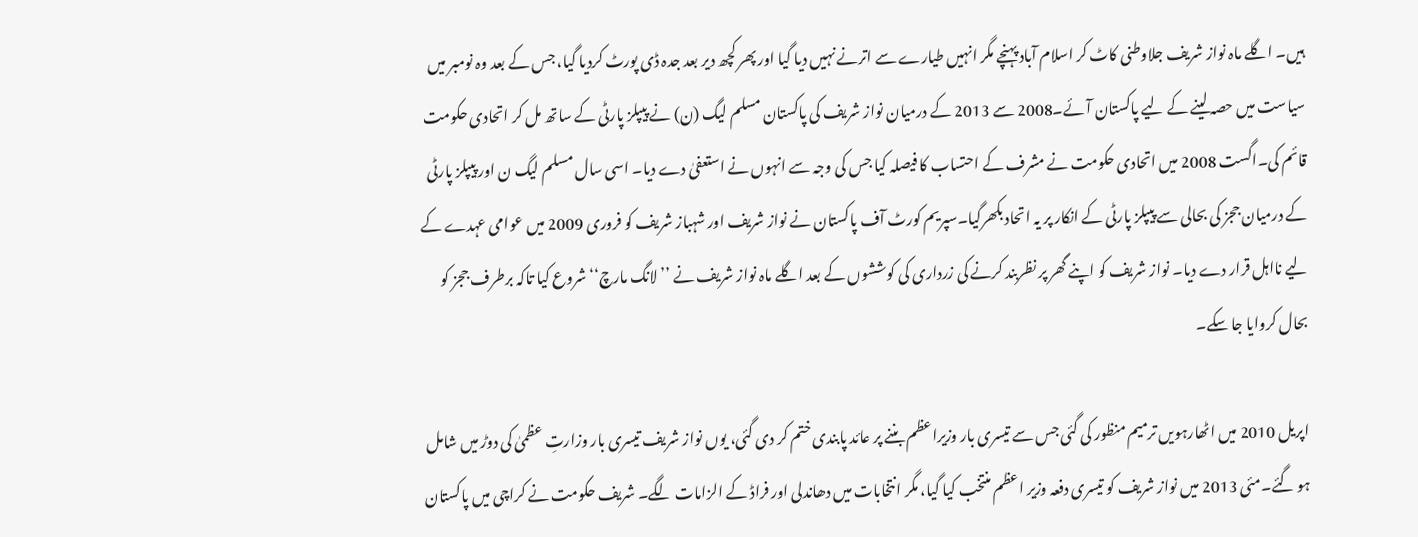ہیں۔ اگلے ماہ نواز شریف جلاوطنی کاٹ کر اسلام آباد پہنچے مگر انہیں طیارے سے اترنے نہیں دیا گیا اور پھر کچھ دیر بعد جدہ ڈی پورٹ کردیا گیا، جس کے بعد وہ نومبر میں سیاست میں حصہ لینے کے لیے پاکستان آئے۔2008 سے 2013 کے درمیان نواز شریف کی پاکستان مسلم لیگ (ن) نے پیپلز پارٹی کے ساتھ مل کر اتحادی حکومت قائم کی۔اگست 2008 میں اتحادی حکومت نے مشرف کے احتساب کا فیصلہ کیا جس کی وجہ سے انہوں نے استعفیٰ دے دیا۔ اسی سال مسلم لیگ ن اور پیپلز پارٹی کے درمیان ججز کی بحالی سے پیپلز پارٹی کے انکار پر یہ اتحاد بکھرگیا۔سپریم کورٹ آف پاکستان نے نواز شریف اور شہباز شریف کو فروری 2009 میں عوامی عہدے کے لیے نااہل قرار دے دیا۔ نواز شریف کو اپنے گھر پر نظربند کرنے کی زرداری کی کوششوں کے بعد اگلے ماہ نواز شریف نے ’’لانگ مارچ‘‘ شروع کیا تاکہ برطرف ججز کو بحال کروایا جا سکے۔

اپریل 2010 میں اٹھارہویں ترمیم منظور کی گئی جس سے تیسری بار وزیراعظم بننے پر عائد پابندی ختم کر دی گئی، یوں نواز شریف تیسری بار وزارتِ عظمیٰ کی دوڑ میں شامل ہو گئے۔مئی 2013 میں نواز شریف کو تیسری دفعہ وزیر اعظم منتخب کیا گیا، مگر انتخابات میں دھاندلی اور فراڈ کے الزامات لگے۔ شریف حکومت نے کراچی میں پاکستان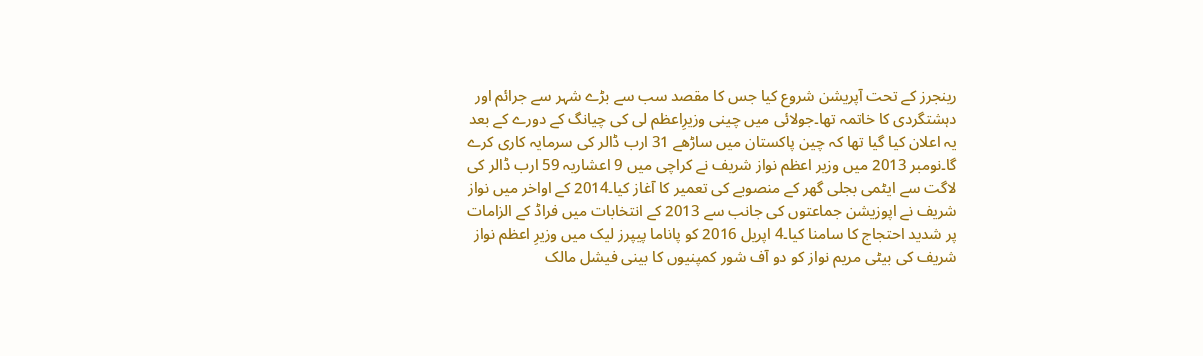رینجرز کے تحت آپریشن شروع کیا جس کا مقصد سب سے بڑے شہر سے جرائم اور دہشتگردی کا خاتمہ تھا۔جولائی میں چینی وزیرِاعظم لی کی چیانگ کے دورے کے بعد یہ اعلان کیا گیا تھا کہ چین پاکستان میں ساڑھے 31 ارب ڈالر کی سرمایہ کاری کرے گا۔نومبر 2013 میں وزیر اعظم نواز شریف نے کراچی میں 9 اعشاریہ 59 ارب ڈالر کی لاگت سے ایٹمی بجلی گھر کے منصوبے کی تعمیر کا آغاز کیا۔2014 کے اواخر میں نواز شریف نے اپوزیشن جماعتوں کی جانب سے 2013 کے انتخابات میں فراڈ کے الزامات پر شدید احتجاج کا سامنا کیا۔4 اپریل 2016 کو پاناما پیپرز لیک میں وزیرِ اعظم نواز شریف کی بیٹی مریم نواز کو دو آف شور کمپنیوں کا بینی فیشل مالک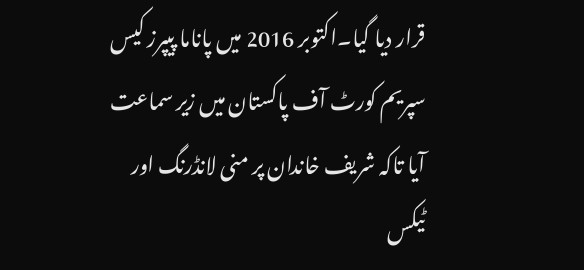قرار دیا گیا۔اکتوبر 2016 میں پاناما پیپرز کیس سپریم کورٹ آف پاکستان میں زیر سماعت آیا تاکہ شریف خاندان پر منی لانڈرنگ اور ٹیکس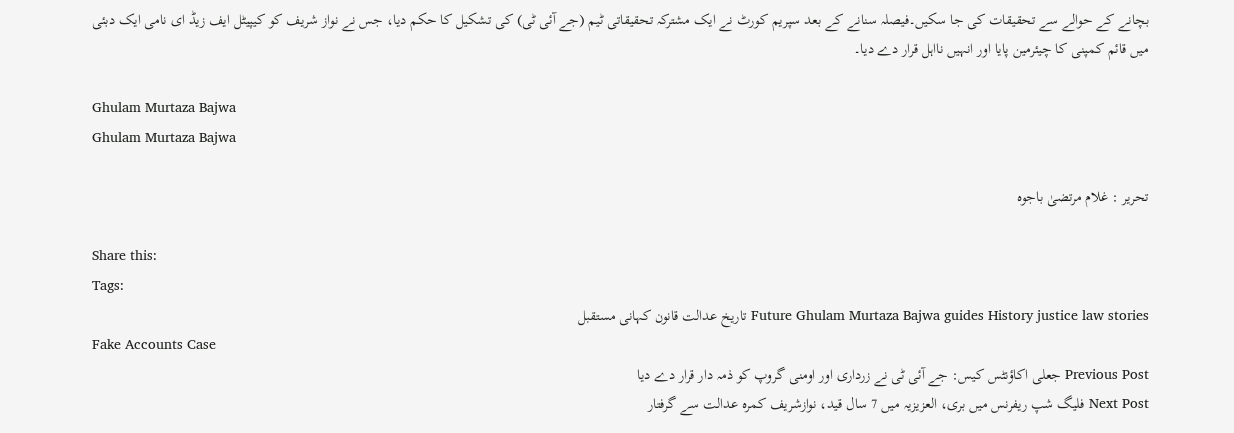بچانے کے حوالے سے تحقیقات کی جا سکیں۔فیصلہ سنانے کے بعد سپریم کورٹ نے ایک مشترکہ تحقیقاتی ٹیم (جے آئی ٹی) کی تشکیل کا حکم دیا، جس نے نواز شریف کو کیپیٹل ایف زیڈ ای نامی ایک دبئی میں قائم کمپنی کا چیئرمین پایا اور انہیں نااہل قرار دے دیا۔

Ghulam Murtaza Bajwa
Ghulam Murtaza Bajwa

تحریر : غلام مرتضیٰ باجوہ

Share this:
Tags:
Future Ghulam Murtaza Bajwa guides History justice law stories تاریخ عدالت قانون کہانی مستقبل
Fake Accounts Case
Previous Post جعلی اکاؤنٹس کیس: جے آئی ٹی نے زرداری اور اومنی گروپ کو ذمہ دار قرار دے دیا
Next Post فلیگ شپ ریفرنس میں بری، العزیزیہ میں 7 سال قید، نوازشریف کمرہ عدالت سے گرفتار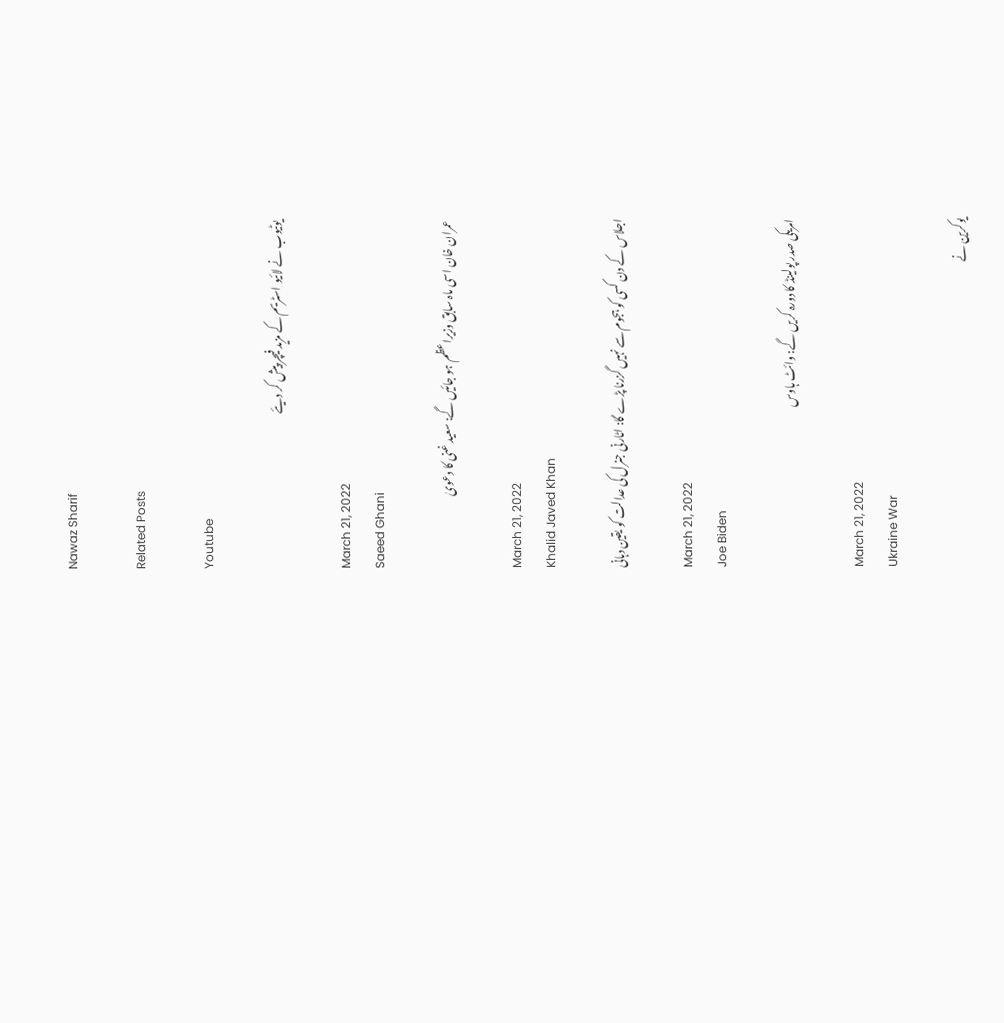Nawaz Sharif

Related Posts

Youtube

یوٹیوب نے لائیو اسٹریم کے مزید فیچر پیش کر دیئے

March 21, 2022
Saeed Ghani

عمران خان اسی ماہ سابق وزیراعظم ہو جائیں گے: سعید غنی کا دعویٰ

March 21, 2022
Khalid Javed Khan

اجلاس کے دن کسی کو ہجوم سے نہیں گزرنا پڑے گا: اٹارنی جنرل کی عدالت کو یقین دہانی

March 21, 2022
Joe Biden

امریکی صدر پولینڈ کا دورہ کریں گے: وائٹ ہاوس

March 21, 2022
Ukraine War

یوکرین نے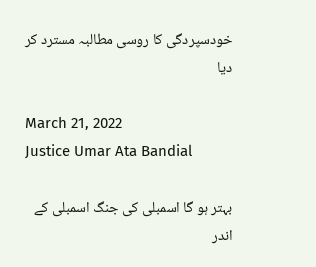خودسپردگی کا روسی مطالبہ مسترد کر دیا

March 21, 2022
Justice Umar Ata Bandial

بہتر ہو گا اسمبلی کی جنگ اسمبلی کے اندر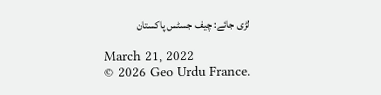لڑی جائے: چیف جسٹس پاکستان

March 21, 2022
© 2026 Geo Urdu France.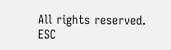All rights reserved.
ESC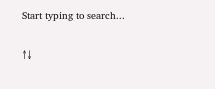Start typing to search...

↑↓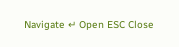Navigate ↵ Open ESC Close